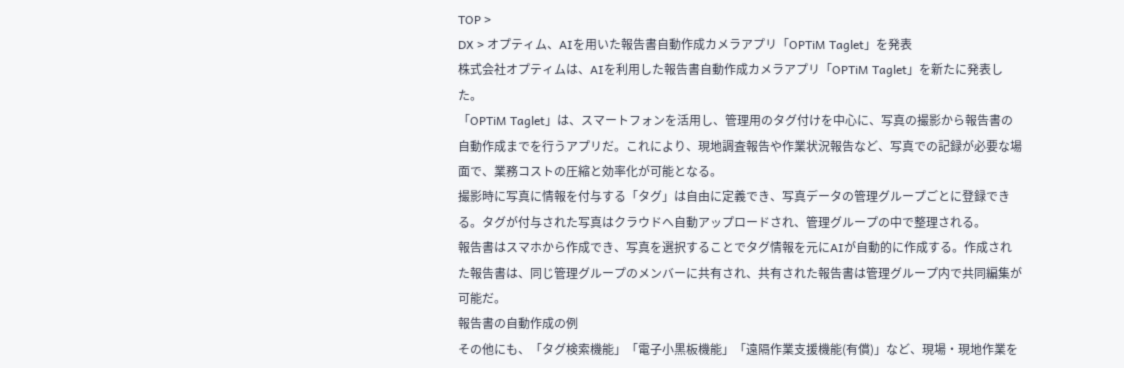TOP >
DX > オプティム、AIを用いた報告書自動作成カメラアプリ「OPTiM Taglet」を発表
株式会社オプティムは、AIを利用した報告書自動作成カメラアプリ「OPTiM Taglet」を新たに発表した。
「OPTiM Taglet」は、スマートフォンを活用し、管理用のタグ付けを中心に、写真の撮影から報告書の自動作成までを行うアプリだ。これにより、現地調査報告や作業状況報告など、写真での記録が必要な場面で、業務コストの圧縮と効率化が可能となる。
撮影時に写真に情報を付与する「タグ」は自由に定義でき、写真データの管理グループごとに登録できる。タグが付与された写真はクラウドへ自動アップロードされ、管理グループの中で整理される。
報告書はスマホから作成でき、写真を選択することでタグ情報を元にAIが自動的に作成する。作成された報告書は、同じ管理グループのメンバーに共有され、共有された報告書は管理グループ内で共同編集が可能だ。
報告書の自動作成の例
その他にも、「タグ検索機能」「電子小黒板機能」「遠隔作業支援機能(有償)」など、現場・現地作業を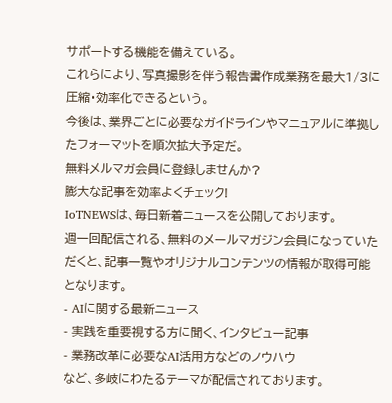サポートする機能を備えている。
これらにより、写真撮影を伴う報告書作成業務を最大1/3に圧縮・効率化できるという。
今後は、業界ごとに必要なガイドラインやマニュアルに準拠したフォーマットを順次拡大予定だ。
無料メルマガ会員に登録しませんか?
膨大な記事を効率よくチェック!
IoTNEWSは、毎日新着ニュースを公開しております。
週一回配信される、無料のメールマガジン会員になっていただくと、記事一覧やオリジナルコンテンツの情報が取得可能となります。
- AIに関する最新ニュース
- 実践を重要視する方に聞く、インタビュー記事
- 業務改革に必要なAI活用方などのノウハウ
など、多岐にわたるテーマが配信されております。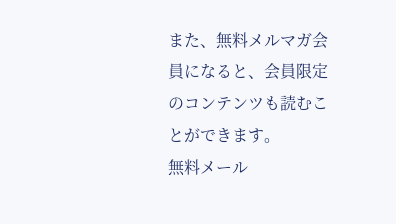また、無料メルマガ会員になると、会員限定のコンテンツも読むことができます。
無料メール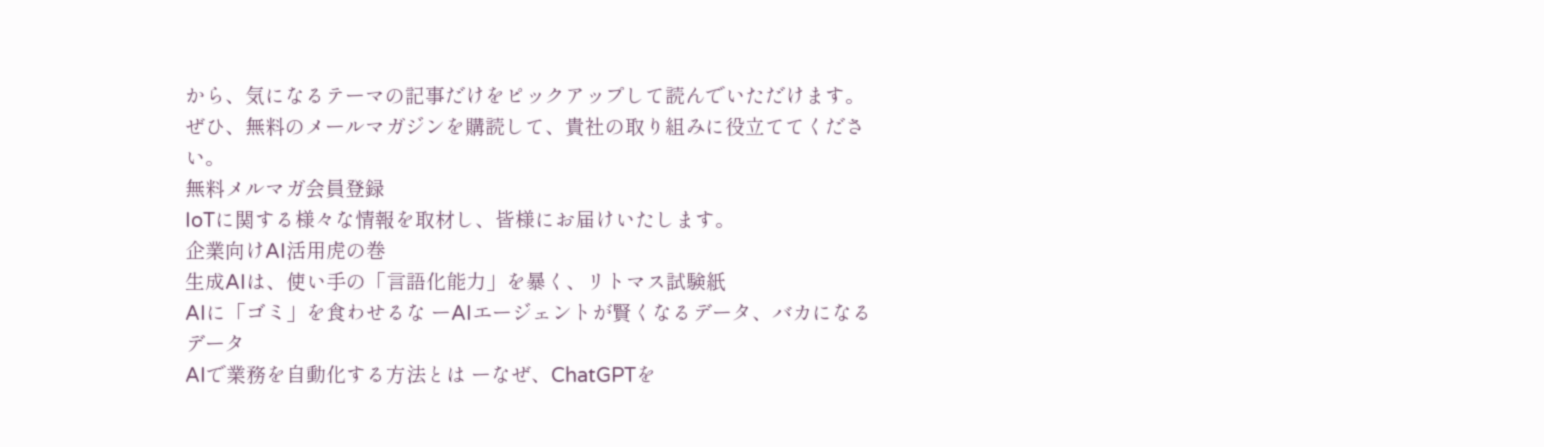から、気になるテーマの記事だけをピックアップして読んでいただけます。
ぜひ、無料のメールマガジンを購読して、貴社の取り組みに役立ててください。
無料メルマガ会員登録
IoTに関する様々な情報を取材し、皆様にお届けいたします。
企業向けAI活用虎の巻
生成AIは、使い手の「言語化能力」を暴く、リトマス試験紙
AIに「ゴミ」を食わせるな ーAIエージェントが賢くなるデータ、バカになるデータ
AIで業務を自動化する方法とは ーなぜ、ChatGPTを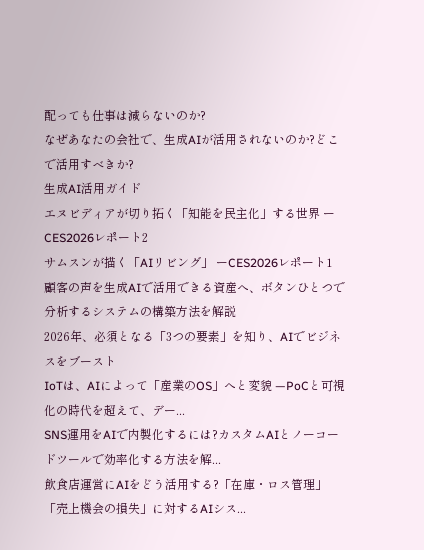配っても仕事は減らないのか?
なぜあなたの会社で、生成AIが活用されないのか?どこで活用すべきか?
生成AI活用ガイド
エヌビディアが切り拓く「知能を民主化」する世界 ーCES2026レポート2
サムスンが描く「AIリビング」 ーCES2026レポート1
顧客の声を生成AIで活用できる資産へ、ボタンひとつで分析するシステムの構築方法を解説
2026年、必須となる「3つの要素」を知り、AIでビジネスをブースト
IoTは、AIによって「産業のOS」へと変貌 —PoCと可視化の時代を超えて、デー...
SNS運用をAIで内製化するには?カスタムAIとノーコードツールで効率化する方法を解...
飲食店運営にAIをどう活用する?「在庫・ロス管理」「売上機会の損失」に対するAIシス...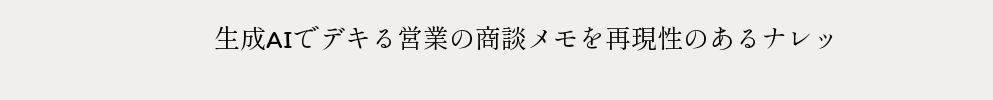生成AIでデキる営業の商談メモを再現性のあるナレッ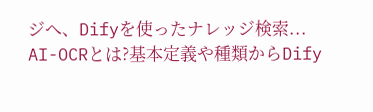ジへ、Difyを使ったナレッジ検索...
AI-OCRとは?基本定義や種類からDify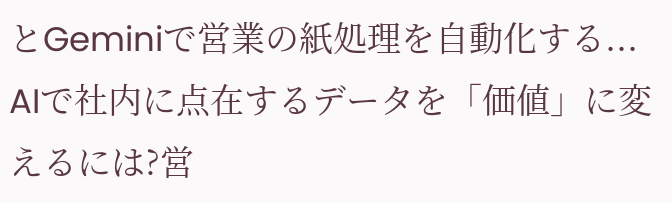とGeminiで営業の紙処理を自動化する...
AIで社内に点在するデータを「価値」に変えるには?営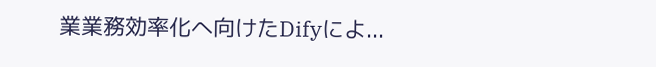業業務効率化へ向けたDifyによ...